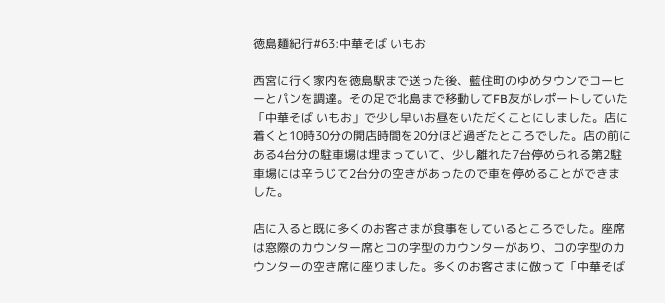徳島麺紀行#63:中華そば いもお

西宮に行く家内を徳島駅まで送った後、藍住町のゆめタウンでコーヒーとパンを調達。その足で北島まで移動してFB友がレポートしていた「中華そば いもお」で少し早いお昼をいただくことにしました。店に着くと10時30分の開店時間を20分ほど過ぎたところでした。店の前にある4台分の駐車場は埋まっていて、少し離れた7台停められる第2駐車場には辛うじて2台分の空きがあったので車を停めることができました。

店に入ると既に多くのお客さまが食事をしているところでした。座席は窓際のカウンター席とコの字型のカウンターがあり、コの字型のカウンターの空き席に座りました。多くのお客さまに倣って「中華そば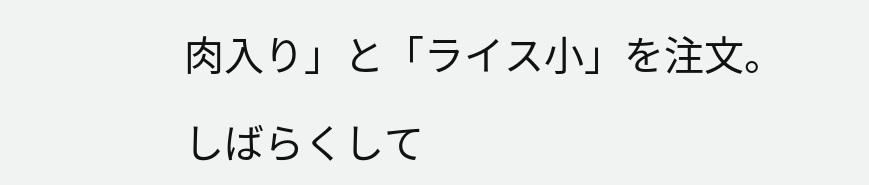肉入り」と「ライス小」を注文。

しばらくして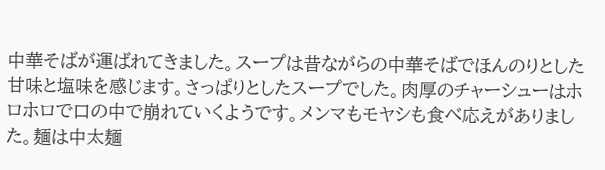中華そばが運ばれてきました。スープは昔ながらの中華そばでほんのりとした甘味と塩味を感じます。さっぱりとしたスープでした。肉厚のチャーシューはホロホロで口の中で崩れていくようです。メンマもモヤシも食べ応えがありました。麺は中太麺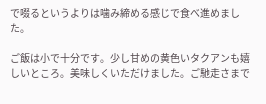で啜るというよりは噛み締める感じで食べ進めました。

ご飯は小で十分です。少し甘めの黄色いタクアンも嬉しいところ。美味しくいただけました。ご馳走さまで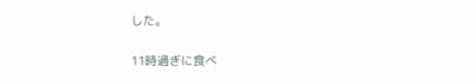した。

11時過ぎに食べ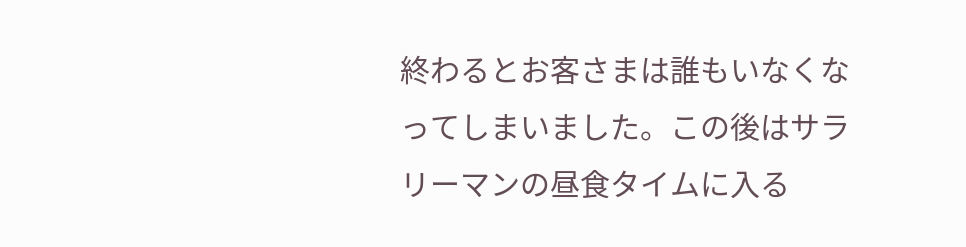終わるとお客さまは誰もいなくなってしまいました。この後はサラリーマンの昼食タイムに入る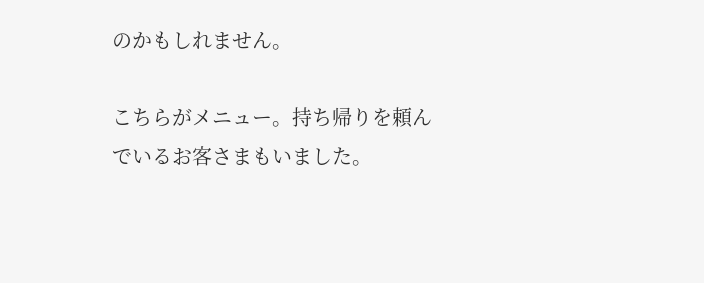のかもしれません。

こちらがメニュー。持ち帰りを頼んでいるお客さまもいました。